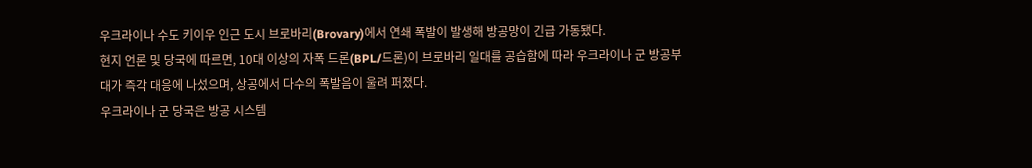우크라이나 수도 키이우 인근 도시 브로바리(Brovary)에서 연쇄 폭발이 발생해 방공망이 긴급 가동됐다.
현지 언론 및 당국에 따르면, 10대 이상의 자폭 드론(BPL/드론)이 브로바리 일대를 공습함에 따라 우크라이나 군 방공부대가 즉각 대응에 나섰으며, 상공에서 다수의 폭발음이 울려 퍼졌다.
우크라이나 군 당국은 방공 시스템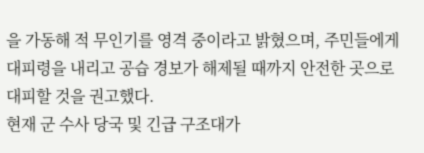을 가동해 적 무인기를 영격 중이라고 밝혔으며, 주민들에게 대피령을 내리고 공습 경보가 해제될 때까지 안전한 곳으로 대피할 것을 권고했다.
현재 군 수사 당국 및 긴급 구조대가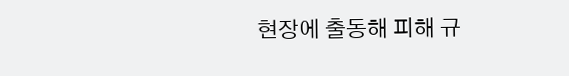현장에 출동해 피해 규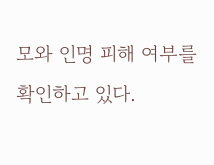모와 인명 피해 여부를 확인하고 있다.